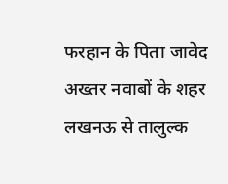फरहान के पिता जावेद अख्तर नवाबों के शहर लखनऊ से तालुल्क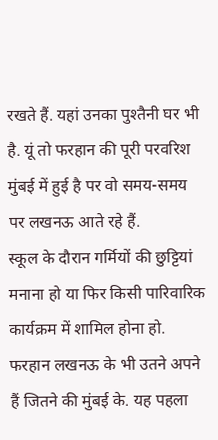रखते हैं. यहां उनका पुश्तैनी घर भी है. यूं तो फरहान की पूरी परवरिश मुंबई में हुई है पर वो समय-समय पर लखनऊ आते रहे हैं.
स्कूल के दौरान गर्मियों की छुट्टियां मनाना हो या फिर किसी पारिवारिक कार्यक्रम में शामिल होना हो. फरहान लखनऊ के भी उतने अपने हैं जितने की मुंबई के. यह पहला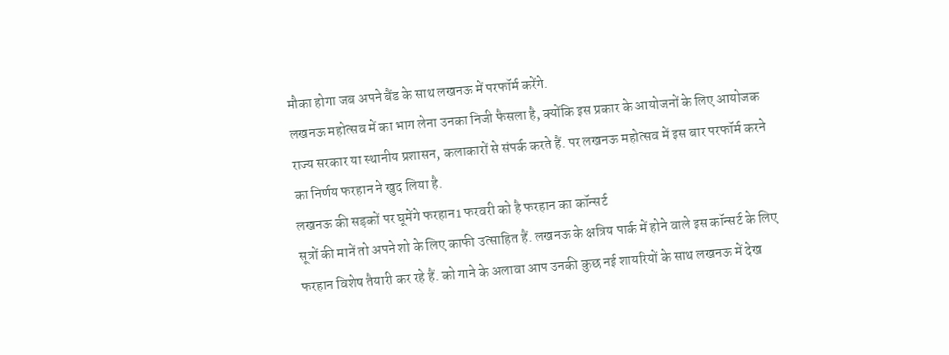मौका होगा जब अपने बैंड के साथ लखनऊ में परफॉर्म करेंगे.
लखनऊ महोत्सव में का भाग लेना उनका निजी फैसला है, क्योंकि इस प्रकार के आयोजनों के लिए आयोजक राज्य सरकार या स्थानीय प्रशासन, कलाकारों से संपर्क करते हैं. पर लखनऊ महोत्सव में इस बार परफॉर्म करने का निर्णय फरहान ने खुद लिया है.
लखनऊ की सड़कों पर घूमेंगे फरहान1 फरवरी को है फरहान का कॉन्सर्ट
सूत्रों की मानें तो अपने शो के लिए काफी उत्साहित हैं. लखनऊ के क्षत्रिय पार्क में होने वाले इस कॉन्सर्ट के लिए
फरहान विशेष तैयारी कर रहे हैं. को गाने के अलावा आप उनकी कुछ नई शायरियों के साथ लखनऊ में देख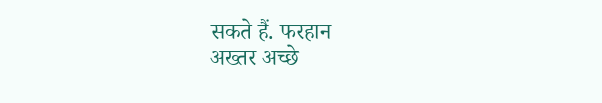सकते हैं. फरहान
अख्तर अच्छे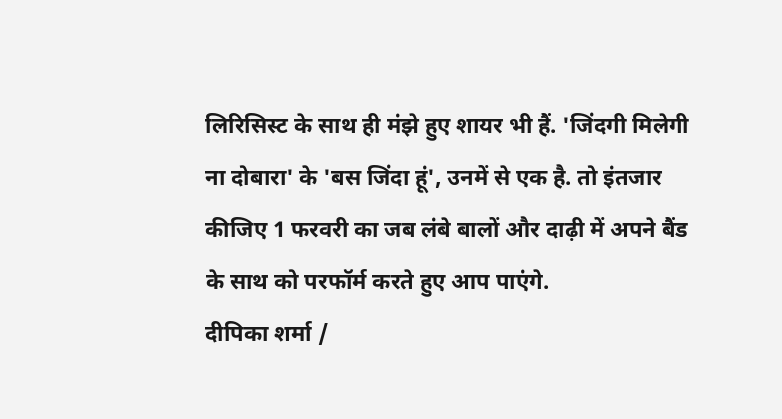लिरिसिस्ट के साथ ही मंझे हुए शायर भी हैं. 'जिंदगी मिलेगी ना दोबारा' के 'बस जिंदा हूं', उनमें से एक है. तो इंतजार
कीजिए 1 फरवरी का जब लंबे बालों और दाढ़ी में अपने बैंड के साथ को परफॉर्म करते हुए आप पाएंगे.
दीपिका शर्मा /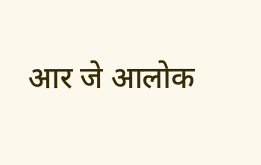आर जे आलोक